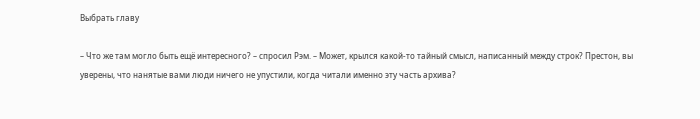Выбрать главу

– Что же там могло быть ещё интересного? – спросил Рэм. – Может, крылся какой-то тайный смысл, написанный между строк? Престон, вы уверены, что нанятые вами люди ничего не упустили, когда читали именно эту часть архива?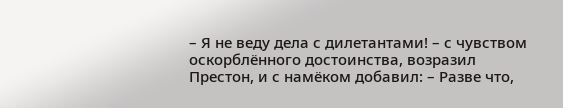– Я не веду дела с дилетантами! – с чувством оскорблённого достоинства, возразил Престон, и с намёком добавил: – Разве что,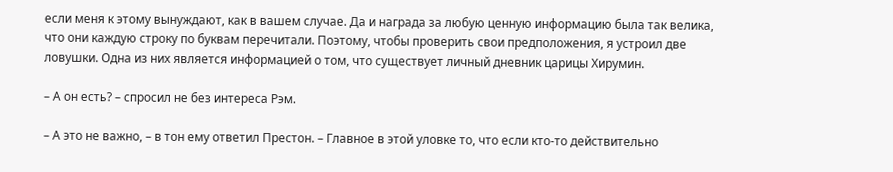если меня к этому вынуждают, как в вашем случае. Да и награда за любую ценную информацию была так велика, что они каждую строку по буквам перечитали. Поэтому, чтобы проверить свои предположения, я устроил две ловушки. Одна из них является информацией о том, что существует личный дневник царицы Хирумин.

– А он есть? – спросил не без интереса Рэм.

– А это не важно, – в тон ему ответил Престон. – Главное в этой уловке то, что если кто-то действительно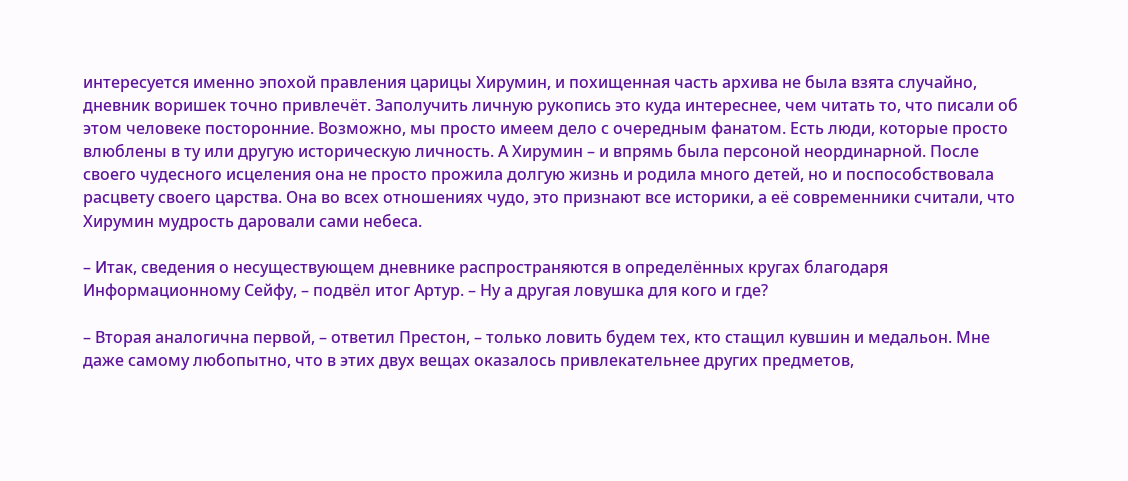интересуется именно эпохой правления царицы Хирумин, и похищенная часть архива не была взята случайно, дневник воришек точно привлечёт. Заполучить личную рукопись это куда интереснее, чем читать то, что писали об этом человеке посторонние. Возможно, мы просто имеем дело с очередным фанатом. Есть люди, которые просто влюблены в ту или другую историческую личность. А Хирумин – и впрямь была персоной неординарной. После своего чудесного исцеления она не просто прожила долгую жизнь и родила много детей, но и поспособствовала расцвету своего царства. Она во всех отношениях чудо, это признают все историки, а её современники считали, что Хирумин мудрость даровали сами небеса.

– Итак, сведения о несуществующем дневнике распространяются в определённых кругах благодаря Информационному Сейфу, – подвёл итог Артур. – Ну а другая ловушка для кого и где?

– Вторая аналогична первой, – ответил Престон, – только ловить будем тех, кто стащил кувшин и медальон. Мне даже самому любопытно, что в этих двух вещах оказалось привлекательнее других предметов,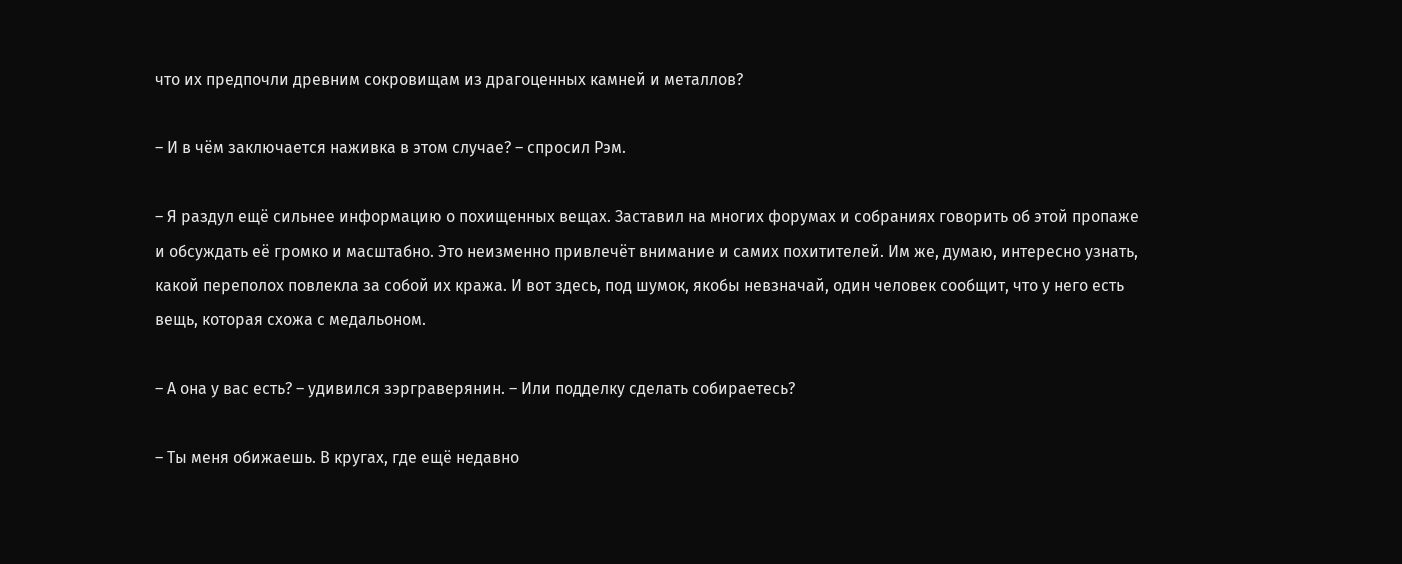что их предпочли древним сокровищам из драгоценных камней и металлов?

– И в чём заключается наживка в этом случае? – спросил Рэм.

– Я раздул ещё сильнее информацию о похищенных вещах. Заставил на многих форумах и собраниях говорить об этой пропаже и обсуждать её громко и масштабно. Это неизменно привлечёт внимание и самих похитителей. Им же, думаю, интересно узнать, какой переполох повлекла за собой их кража. И вот здесь, под шумок, якобы невзначай, один человек сообщит, что у него есть вещь, которая схожа с медальоном.

– А она у вас есть? – удивился зэрграверянин. – Или подделку сделать собираетесь?

– Ты меня обижаешь. В кругах, где ещё недавно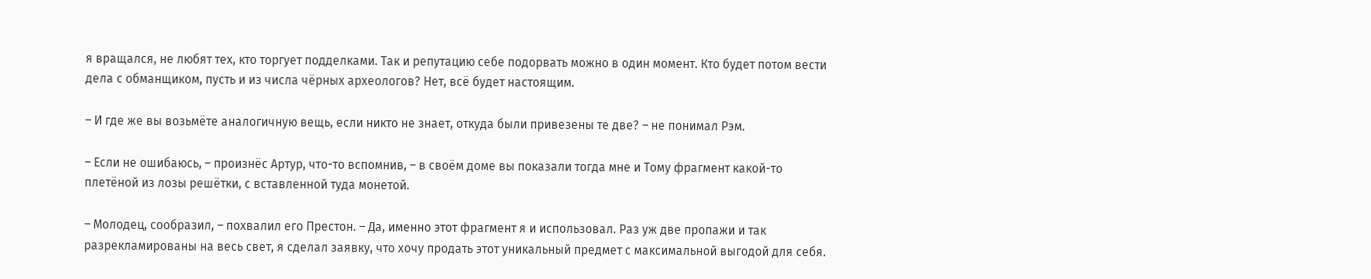я вращался, не любят тех, кто торгует подделками. Так и репутацию себе подорвать можно в один момент. Кто будет потом вести дела с обманщиком, пусть и из числа чёрных археологов? Нет, всё будет настоящим.

– И где же вы возьмёте аналогичную вещь, если никто не знает, откуда были привезены те две? – не понимал Рэм.

– Если не ошибаюсь, – произнёс Артур, что-то вспомнив, – в своём доме вы показали тогда мне и Тому фрагмент какой-то плетёной из лозы решётки, с вставленной туда монетой.

– Молодец, сообразил, – похвалил его Престон. – Да, именно этот фрагмент я и использовал. Раз уж две пропажи и так разрекламированы на весь свет, я сделал заявку, что хочу продать этот уникальный предмет с максимальной выгодой для себя.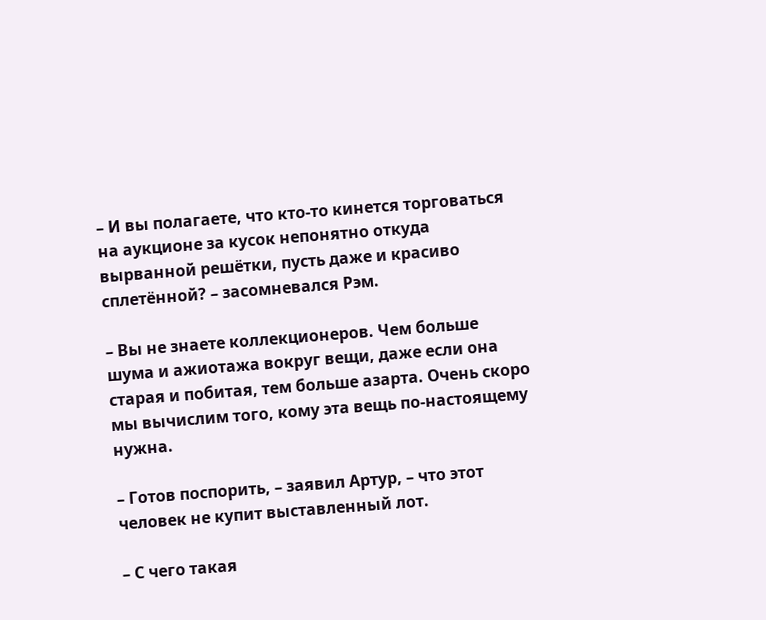– И вы полагаете, что кто-то кинется торговаться на аукционе за кусок непонятно откуда вырванной решётки, пусть даже и красиво сплетённой? – засомневался Рэм.

– Вы не знаете коллекционеров. Чем больше шума и ажиотажа вокруг вещи, даже если она старая и побитая, тем больше азарта. Очень скоро мы вычислим того, кому эта вещь по-настоящему нужна.

– Готов поспорить, – заявил Артур, – что этот человек не купит выставленный лот.

– С чего такая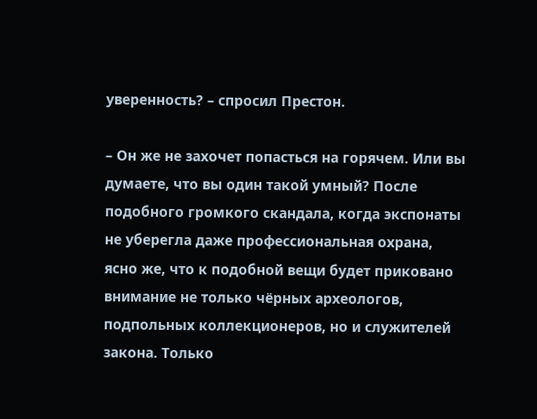уверенность? – спросил Престон.

– Он же не захочет попасться на горячем. Или вы думаете, что вы один такой умный? После подобного громкого скандала, когда экспонаты не уберегла даже профессиональная охрана, ясно же, что к подобной вещи будет приковано внимание не только чёрных археологов, подпольных коллекционеров, но и служителей закона. Только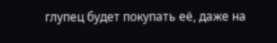глупец будет покупать её, даже на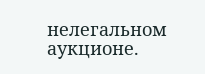нелегальном аукционе.